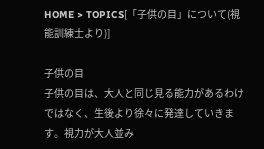HOME > TOPICS[「子供の目」について(視能訓練士より)]

子供の目
子供の目は、大人と同じ見る能力があるわけではなく、生後より徐々に発達していきます。視力が大人並み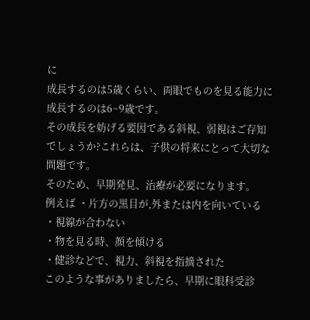に
成長するのは5歳くらい、両眼でものを見る能力に成長するのは6~9歳です。
その成長を妨げる要因である斜視、弱視はご存知でしょうか?これらは、子供の将来にとって大切な問題です。
そのため、早期発見、治療が必要になります。
例えば ・片方の黒目が,外または内を向いている
・視線が合わない
・物を見る時、顔を傾ける
・健診などで、視力、斜視を指摘された
このような事がありましたら、早期に眼科受診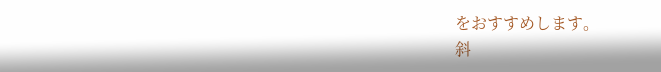をおすすめします。
斜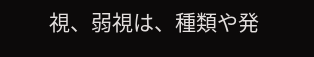視、弱視は、種類や発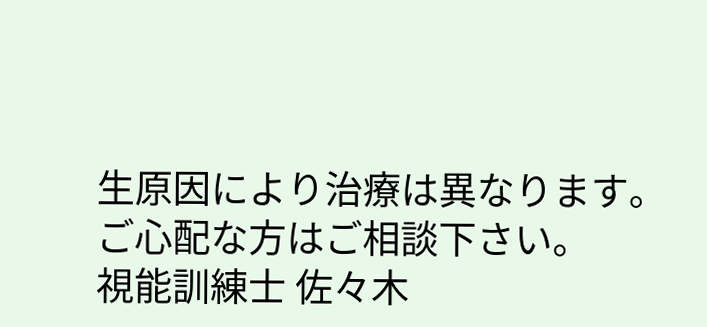生原因により治療は異なります。
ご心配な方はご相談下さい。
視能訓練士 佐々木